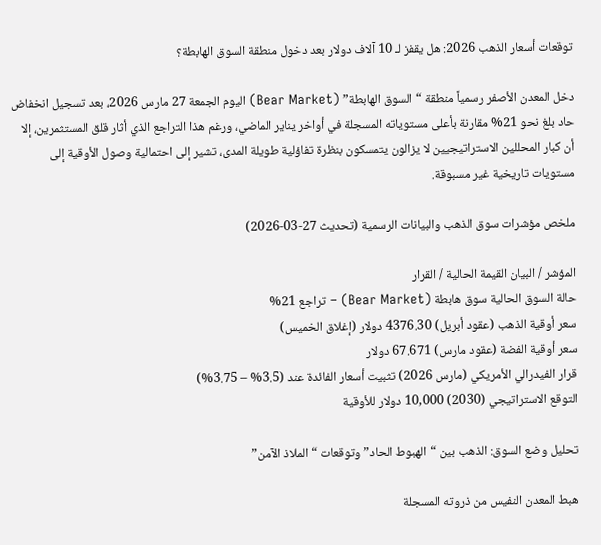توقعات أسعار الذهب 2026: هل يقفز لـ 10 آلاف دولار بعد دخول منطقة السوق الهابطة؟

دخل المعدن الأصفر رسمياً منطقة “السوق الهابطة” (Bear Market) اليوم الجمعة 27 مارس 2026، بعد تسجيل انخفاض حاد بلغ نحو 21% مقارنة بأعلى مستوياته المسجلة في أواخر يناير الماضي، ورغم هذا التراجع الذي أثار قلق المستثمرين، إلا أن كبار المحللين الاستراتيجيين لا يزالون يتمسكون بنظرة تفاؤلية طويلة المدى، تشير إلى احتمالية وصول الأوقية إلى مستويات تاريخية غير مسبوقة.

ملخص مؤشرات سوق الذهب والبيانات الرسمية (تحديث 27-03-2026)

المؤشر / البيان القيمة الحالية / القرار
حالة السوق الحالية سوق هابطة (Bear Market) – تراجع 21%
سعر أوقية الذهب (عقود أبريل) 4376.30 دولار (إغلاق الخميس)
سعر أوقية الفضة (عقود مارس) 67.671 دولار
قرار الفيدرالي الأمريكي (مارس 2026) تثبيت أسعار الفائدة عند (3.5% – 3.75%)
التوقع الاستراتيجي (2030) 10,000 دولار للأوقية

تحليل وضع السوق: الذهب بين “الهبوط الحاد” وتوقعات “الملاذ الآمن”

هبط المعدن النفيس من ذروته المسجلة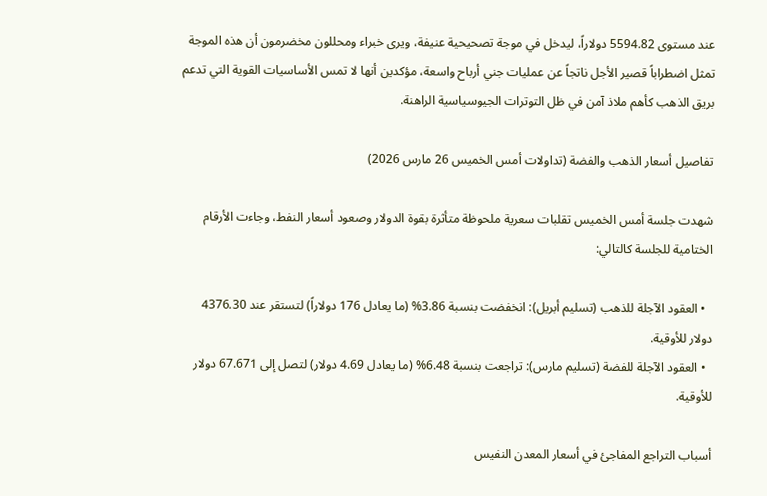عند مستوى 5594.82 دولاراً، ليدخل في موجة تصحيحية عنيفة، ويرى خبراء ومحللون مخضرمون أن هذه الموجة تمثل اضطراباً قصير الأجل ناتجاً عن عمليات جني أرباح واسعة، مؤكدين أنها لا تمس الأساسيات القوية التي تدعم بريق الذهب كأهم ملاذ آمن في ظل التوترات الجيوسياسية الراهنة.

تفاصيل أسعار الذهب والفضة (تداولات أمس الخميس 26 مارس 2026)

شهدت جلسة أمس الخميس تقلبات سعرية ملحوظة متأثرة بقوة الدولار وصعود أسعار النفط، وجاءت الأرقام الختامية للجلسة كالتالي:

  • العقود الآجلة للذهب (تسليم أبريل): انخفضت بنسبة 3.86% (ما يعادل 176 دولاراً) لتستقر عند 4376.30 دولار للأوقية.
  • العقود الآجلة للفضة (تسليم مارس): تراجعت بنسبة 6.48% (ما يعادل 4.69 دولار) لتصل إلى 67.671 دولار للأوقية.

أسباب التراجع المفاجئ في أسعار المعدن النفيس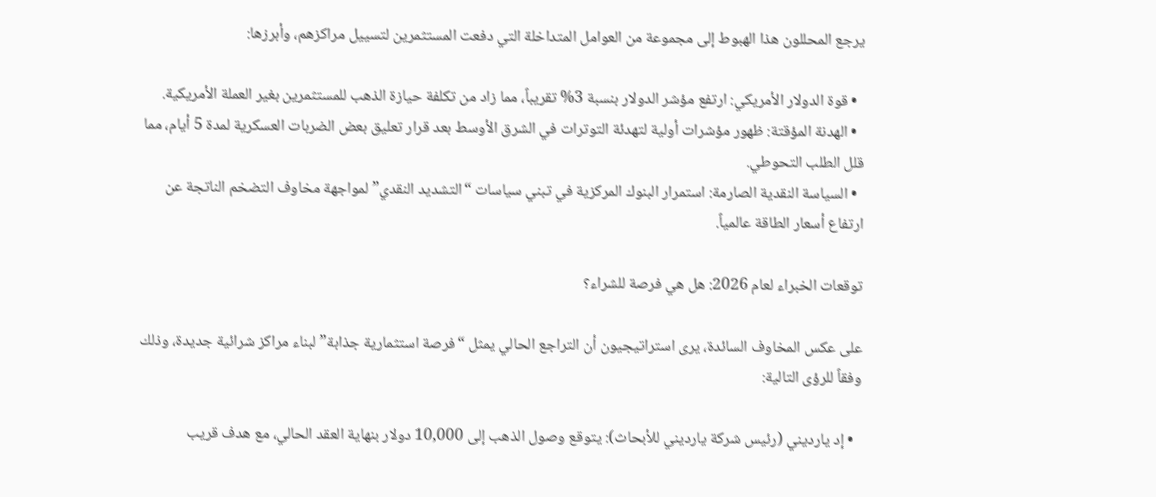يرجع المحللون هذا الهبوط إلى مجموعة من العوامل المتداخلة التي دفعت المستثمرين لتسييل مراكزهم، وأبرزها:

  • قوة الدولار الأمريكي: ارتفع مؤشر الدولار بنسبة 3% تقريباً، مما زاد من تكلفة حيازة الذهب للمستثمرين بغير العملة الأمريكية.
  • الهدنة المؤقتة: ظهور مؤشرات أولية لتهدئة التوترات في الشرق الأوسط بعد قرار تعليق بعض الضربات العسكرية لمدة 5 أيام، مما قلل الطلب التحوطي.
  • السياسة النقدية الصارمة: استمرار البنوك المركزية في تبني سياسات “التشديد النقدي” لمواجهة مخاوف التضخم الناتجة عن ارتفاع أسعار الطاقة عالمياً.

توقعات الخبراء لعام 2026: هل هي فرصة للشراء؟

على عكس المخاوف السائدة، يرى استراتيجيون أن التراجع الحالي يمثل “فرصة استثمارية جذابة” لبناء مراكز شرائية جديدة، وذلك وفقاً للرؤى التالية:

  • إد يارديني (رئيس شركة يارديني للأبحاث): يتوقع وصول الذهب إلى 10,000 دولار بنهاية العقد الحالي، مع هدف قريب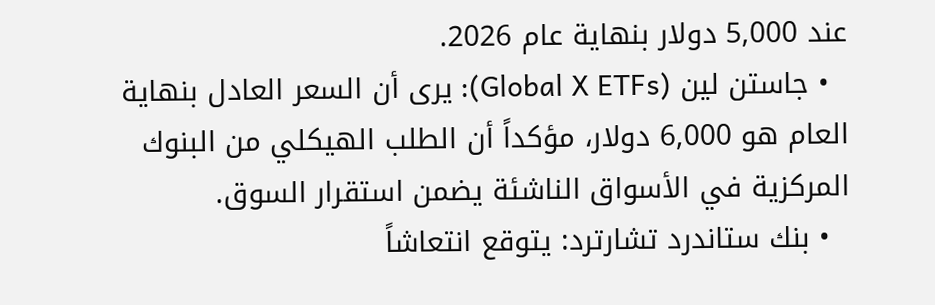عند 5,000 دولار بنهاية عام 2026.
  • جاستن لين (Global X ETFs): يرى أن السعر العادل بنهاية العام هو 6,000 دولار، مؤكداً أن الطلب الهيكلي من البنوك المركزية في الأسواق الناشئة يضمن استقرار السوق.
  • بنك ستاندرد تشارترد: يتوقع انتعاشاً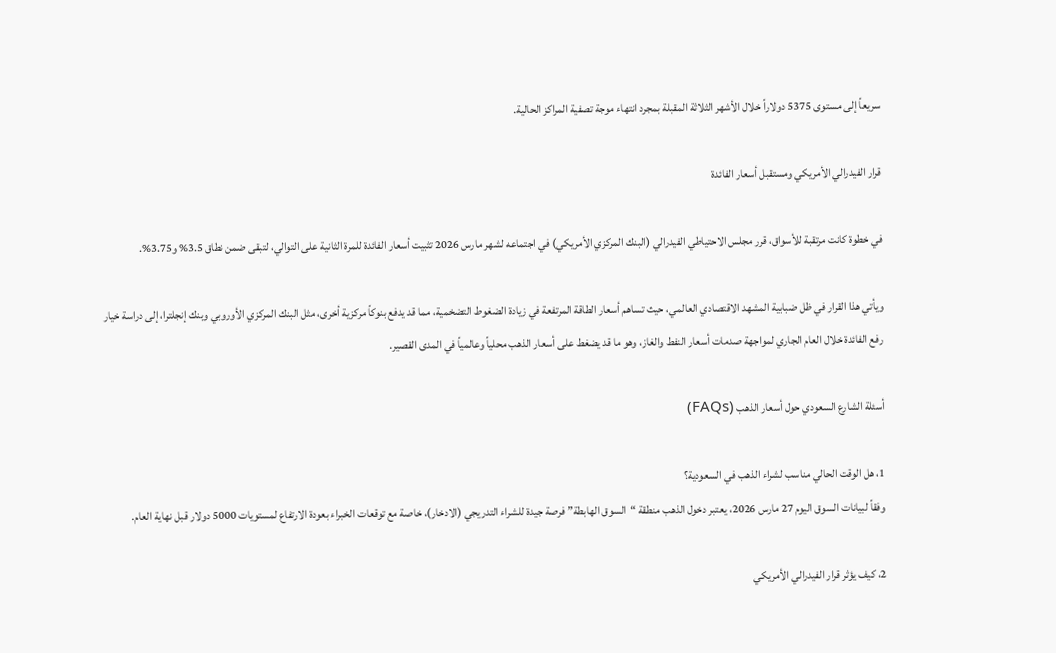سريعاً إلى مستوى 5375 دولاراً خلال الأشهر الثلاثة المقبلة بمجرد انتهاء موجة تصفية المراكز الحالية.

قرار الفيدرالي الأمريكي ومستقبل أسعار الفائدة

في خطوة كانت مرتقبة للأسواق، قرر مجلس الاحتياطي الفيدرالي (البنك المركزي الأمريكي) في اجتماعه لشهر مارس 2026 تثبيت أسعار الفائدة للمرة الثانية على التوالي، لتبقى ضمن نطاق 3.5% و3.75%.

ويأتي هذا القرار في ظل ضبابية المشهد الاقتصادي العالمي، حيث تساهم أسعار الطاقة المرتفعة في زيادة الضغوط التضخمية، مما قد يدفع بنوكاً مركزية أخرى، مثل البنك المركزي الأوروبي وبنك إنجلترا، إلى دراسة خيار رفع الفائدة خلال العام الجاري لمواجهة صدمات أسعار النفط والغاز، وهو ما قد يضغط على أسعار الذهب محلياً وعالمياً في المدى القصير.

أسئلة الشارع السعودي حول أسعار الذهب (FAQs)

1، هل الوقت الحالي مناسب لشراء الذهب في السعودية؟
وفقاً لبيانات السوق اليوم 27 مارس 2026، يعتبر دخول الذهب منطقة “السوق الهابطة” فرصة جيدة للشراء التدريجي (الادخار)، خاصة مع توقعات الخبراء بعودة الارتفاع لمستويات 5000 دولار قبل نهاية العام.

2، كيف يؤثر قرار الفيدرالي الأمريكي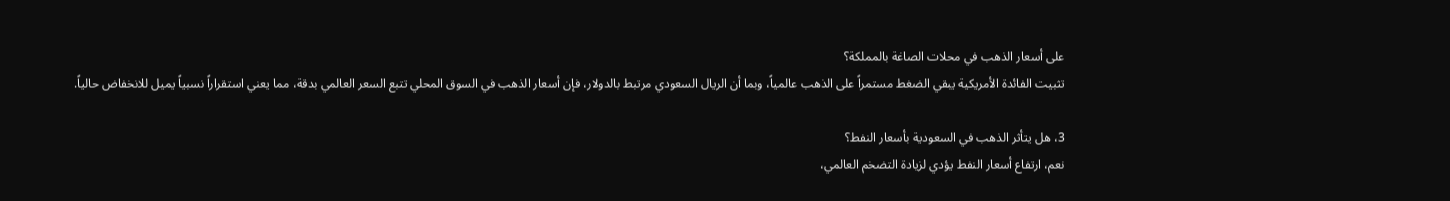على أسعار الذهب في محلات الصاغة بالمملكة؟
تثبيت الفائدة الأمريكية يبقي الضغط مستمراً على الذهب عالمياً، وبما أن الريال السعودي مرتبط بالدولار، فإن أسعار الذهب في السوق المحلي تتبع السعر العالمي بدقة، مما يعني استقراراً نسبياً يميل للانخفاض حالياً.

3، هل يتأثر الذهب في السعودية بأسعار النفط؟
نعم، ارتفاع أسعار النفط يؤدي لزيادة التضخم العالمي،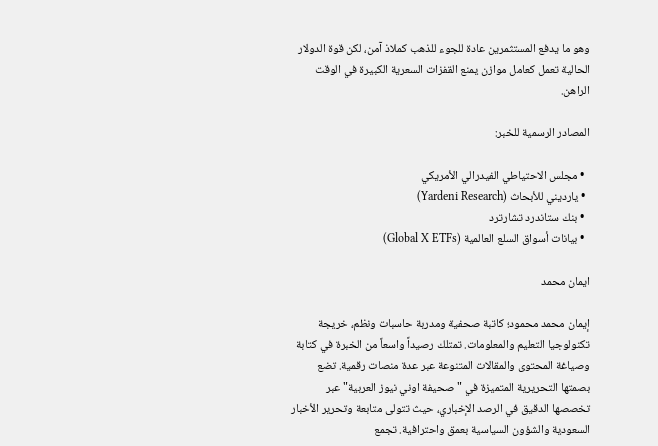وهو ما يدفع المستثمرين عادة للجوء للذهب كملاذ آمن، لكن قوة الدولار الحالية تعمل كعامل موازن يمنع القفزات السعرية الكبيرة في الوقت الراهن.

المصادر الرسمية للخبر:

  • مجلس الاحتياطي الفيدرالي الأمريكي
  • يارديني للأبحاث (Yardeni Research)
  • بنك ستاندرد تشارترد
  • بيانات أسواق السلع العالمية (Global X ETFs)

ايمان محمد

إيمان محمد محمود؛ كاتبة صحفية ومدربة حاسبات ونظم، خريجة تكنولوجيا التعليم والمعلومات. تمتلك رصيداً واسعاً من الخبرة في كتابة وصياغة المحتوى والمقالات المتنوعة عبر عدة منصات رقمية. تضع بصمتها التحريرية المتميزة في "صحيفة اوني نيوز العربية" عبر تخصصها الدقيق في الرصد الإخباري، حيث تتولى متابعة وتحرير الأخبار السعودية والشؤون السياسية بعمق واحترافية. تجمع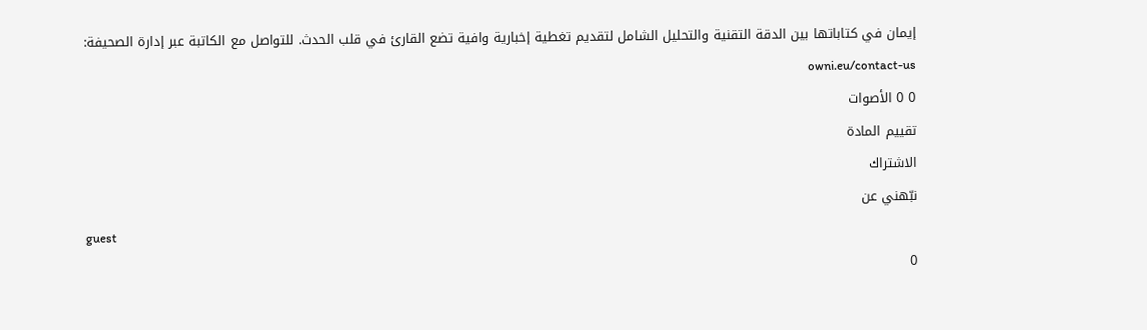إيمان في كتاباتها بين الدقة التقنية والتحليل الشامل لتقديم تغطية إخبارية وافية تضع القارئ في قلب الحدث. للتواصل مع الكاتبة عبر إدارة الصحيفة: owni.eu/contact-us
0 0 الأصوات
تقييم المادة
الاشتراك
نبّهني عن
guest
0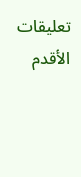تعليقات
الأقدم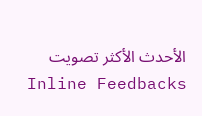الأحدث الأكثر تصويت
Inline Feedbacks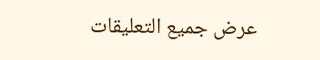عرض جميع التعليقات